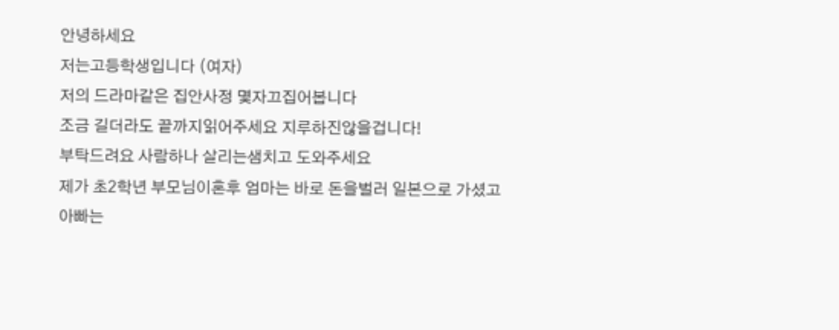안녕하세요
저는고등학생입니다 (여자)
저의 드라마같은 집안사정 몇자끄집어봅니다
조금 길더라도 끝까지읽어주세요 지루하진않을겁니다!
부탁드려요 사람하나 살리는샘치고 도와주세요
제가 초2학년 부모님이혼후 엄마는 바로 돈을벌러 일본으로 가셨고
아빠는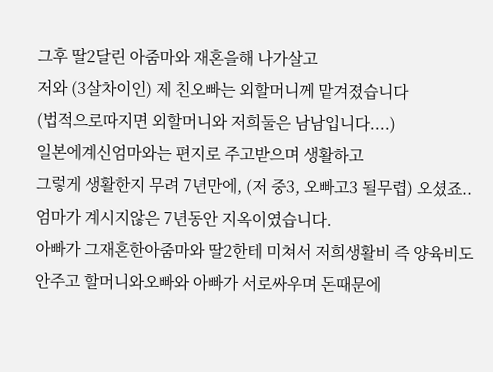그후 딸2달린 아줌마와 재혼을해 나가살고
저와 (3살차이인) 제 친오빠는 외할머니께 맡겨졌습니다
(법적으로따지면 외할머니와 저희둘은 남남입니다....)
일본에계신엄마와는 편지로 주고받으며 생활하고
그렇게 생활한지 무려 7년만에, (저 중3, 오빠고3 될무렵) 오셨죠..
엄마가 계시지않은 7년동안 지옥이였습니다.
아빠가 그재혼한아줌마와 딸2한테 미쳐서 저희생활비 즉 양육비도
안주고 할머니와오빠와 아빠가 서로싸우며 돈때문에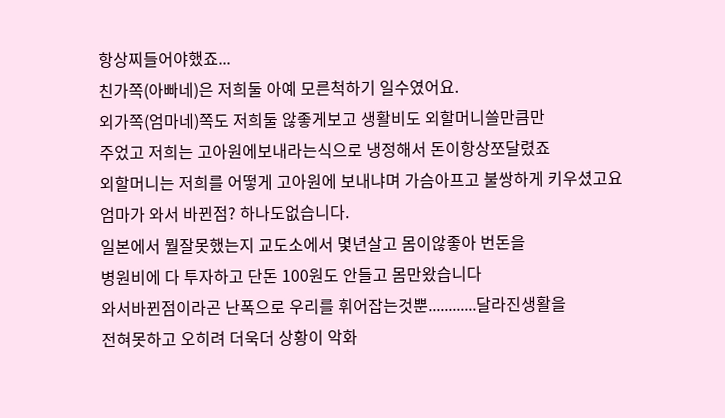항상찌들어야했죠...
친가쪽(아빠네)은 저희둘 아예 모른척하기 일수였어요.
외가쪽(엄마네)쪽도 저희둘 않좋게보고 생활비도 외할머니쓸만큼만
주었고 저희는 고아원에보내라는식으로 냉정해서 돈이항상쪼달렸죠
외할머니는 저희를 어떻게 고아원에 보내냐며 가슴아프고 불쌍하게 키우셨고요
엄마가 와서 바뀐점? 하나도없습니다.
일본에서 뭘잘못했는지 교도소에서 몇년살고 몸이않좋아 번돈을
병원비에 다 투자하고 단돈 100원도 안들고 몸만왔습니다
와서바뀐점이라곤 난폭으로 우리를 휘어잡는것뿐............달라진생활을
전혀못하고 오히려 더욱더 상황이 악화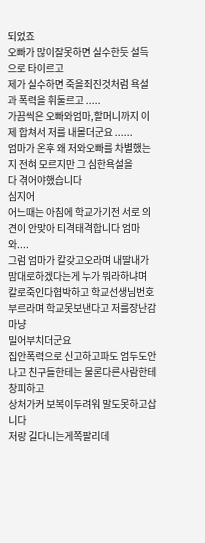되었죠
오빠가 많이잘못하면 실수한듯 설득으로 타이르고
제가 실수하면 죽을죄진것처럼 욕설과 폭력을 휘둘르고 .....
가끔씩은 오빠와엄마,할머니까지 이제 합쳐서 저를 내몰더군요 ......
엄마가 온후 왜 저와오빠를 차별했는지 전혀 모르지만 그 심한욕설을
다 겪어야했습니다
심지어
어느때는 아침에 학교가기전 서로 의견이 안맞아 티격태격합니다 엄마와....
그럼 엄마가 칼갖고오라며 내딸내가맘대로하겠다는게 누가 뭐라하냐며
칼로죽인다협박하고 학교선생님번호부르라며 학교못보낸다고 저를장난감마냥
밀어부치더군요
집안폭력으로 신고하고파도 엄두도안나고 친구들한테는 물론다른사람한테 창피하고
상처가커 보복이두려워 말도못하고삽니다
저랑 길다니는게쪽팔리데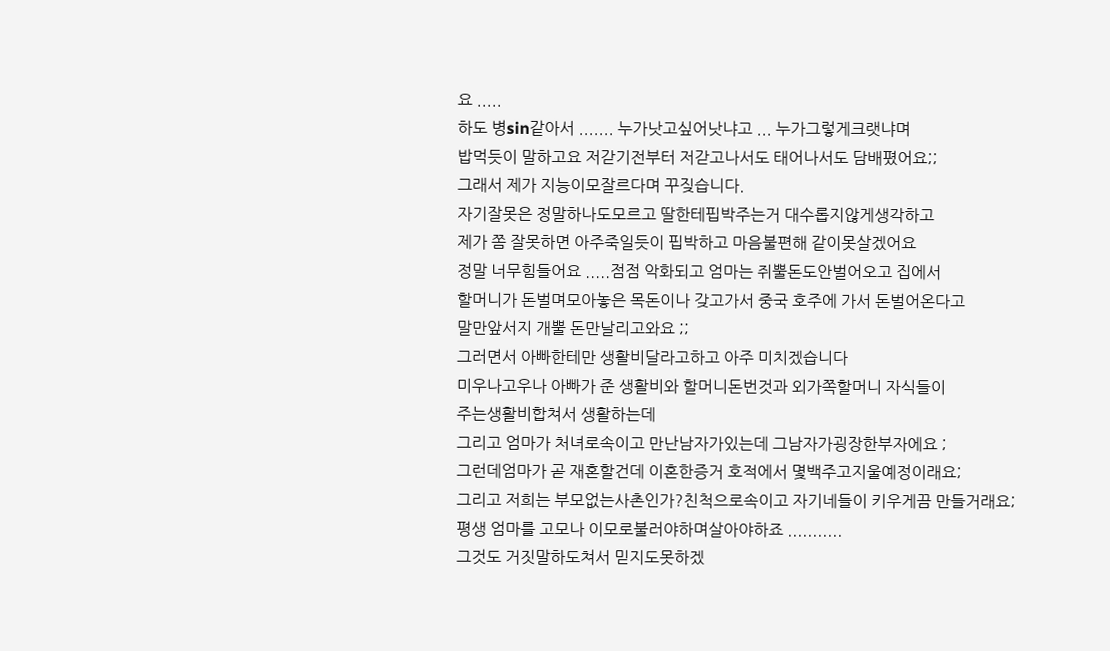요 .....
하도 병sin같아서 ....... 누가낫고싶어낫냐고 ... 누가그렇게크랫냐며
밥먹듯이 말하고요 저갇기전부터 저갇고나서도 태어나서도 담배폈어요;;
그래서 제가 지능이모잘르다며 꾸짖습니다.
자기잘못은 정말하나도모르고 딸한테핍박주는거 대수롭지않게생각하고
제가 쫌 잘못하면 아주죽일듯이 핍박하고 마음불편해 같이못살겠어요
정말 너무힘들어요 .....점점 악화되고 엄마는 쥐뿔돈도안벌어오고 집에서
할머니가 돈벌며모아놓은 목돈이나 갖고가서 중국 호주에 가서 돈벌어온다고
말만앞서지 개뿔 돈만날리고와요 ;;
그러면서 아빠한테만 생활비달라고하고 아주 미치겠습니다
미우나고우나 아빠가 준 생활비와 할머니돈번것과 외가쪽할머니 자식들이
주는생활비합쳐서 생활하는데
그리고 엄마가 처녀로속이고 만난남자가있는데 그남자가굉장한부자에요 ;
그런데엄마가 곧 재혼할건데 이혼한증거 호적에서 몇백주고지울예정이래요;
그리고 저희는 부모없는사촌인가?친척으로속이고 자기네들이 키우게끔 만들거래요;
평생 엄마를 고모나 이모로불러야하며살아야하죠 ...........
그것도 거짓말하도쳐서 믿지도못하겠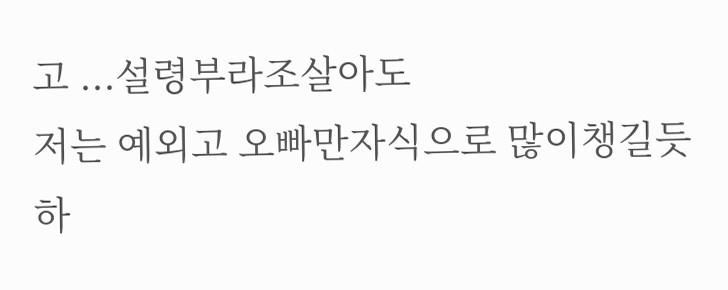고 ...설령부라조살아도
저는 예외고 오빠만자식으로 많이챙길듯하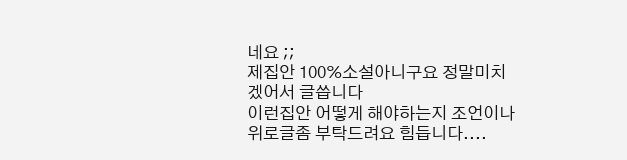네요 ;;
제집안 100%소설아니구요 정말미치겠어서 글씁니다
이런집안 어떻게 해야하는지 조언이나 위로글좀 부탁드려요 힘듭니다....